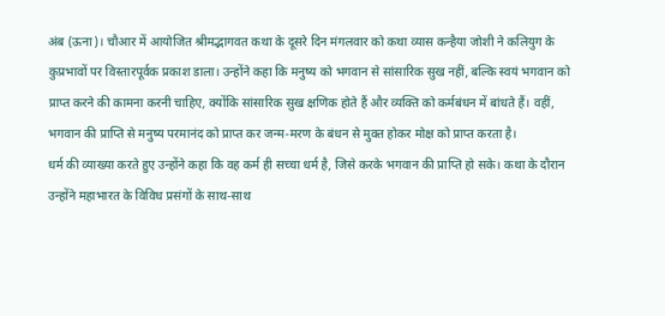अंब (ऊना)। चौआर में आयोजित श्रीमद्भागवत कथा के दूसरे दिन मंगलवार को कथा व्यास कन्हैया जोशी ने कलियुग के कुप्रभावों पर विस्तारपूर्वक प्रकाश डाला। उन्होंने कहा कि मनुष्य को भगवान से सांसारिक सुख नहीं, बल्कि स्वयं भगवान को प्राप्त करने की कामना करनी चाहिए, क्योंकि सांसारिक सुख क्षणिक होते हैं और व्यक्ति को कर्मबंधन में बांधते हैं। वहीं, भगवान की प्राप्ति से मनुष्य परमानंद को प्राप्त कर जन्म-मरण के बंधन से मुक्त होकर मोक्ष को प्राप्त करता है।
धर्म की व्याख्या करते हुए उन्होंने कहा कि वह कर्म ही सच्चा धर्म है, जिसे करके भगवान की प्राप्ति हो सके। कथा के दौरान उन्होंने महाभारत के विविध प्रसंगों के साथ-साथ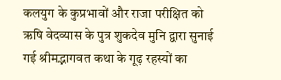कलयुग के कुप्रभावों और राजा परीक्षित को ऋषि वेदव्यास के पुत्र शुकदेव मुनि द्वारा सुनाई गई श्रीमद्भागवत कथा के गूढ़ रहस्यों का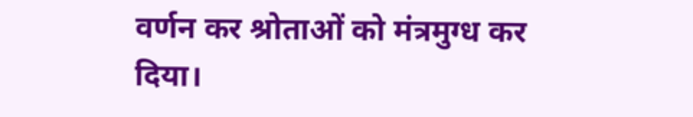वर्णन कर श्रोताओं को मंत्रमुग्ध कर दिया।